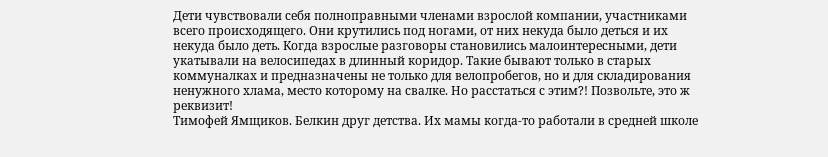Дети чувствовали себя полноправными членами взрослой компании, участниками всего происходящего. Они крутились под ногами, от них некуда было деться и их некуда было деть. Когда взрослые разговоры становились малоинтересными, дети укатывали на велосипедах в длинный коридор. Такие бывают только в старых коммуналках и предназначены не только для велопробегов, но и для складирования ненужного хлама, место которому на свалке. Но расстаться с этим?! Позвольте, это ж реквизит!
Тимофей Ямщиков. Белкин друг детства. Их мамы когда-то работали в средней школе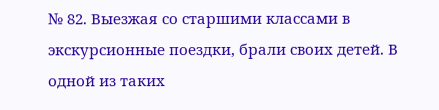№ 82. Выезжая со старшими классами в экскурсионные поездки, брали своих детей. В одной из таких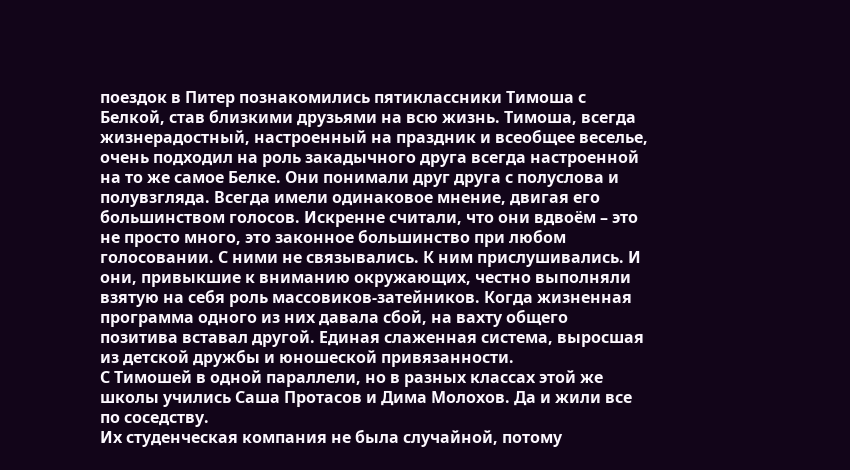поездок в Питер познакомились пятиклассники Тимоша с Белкой, став близкими друзьями на всю жизнь. Тимоша, всегда жизнерадостный, настроенный на праздник и всеобщее веселье, очень подходил на роль закадычного друга всегда настроенной на то же самое Белке. Они понимали друг друга с полуслова и полувзгляда. Всегда имели одинаковое мнение, двигая его большинством голосов. Искренне считали, что они вдвоём – это не просто много, это законное большинство при любом голосовании. С ними не связывались. К ним прислушивались. И они, привыкшие к вниманию окружающих, честно выполняли взятую на себя роль массовиков-затейников. Когда жизненная программа одного из них давала сбой, на вахту общего позитива вставал другой. Единая слаженная система, выросшая из детской дружбы и юношеской привязанности.
С Тимошей в одной параллели, но в разных классах этой же школы учились Саша Протасов и Дима Молохов. Да и жили все по соседству.
Их студенческая компания не была случайной, потому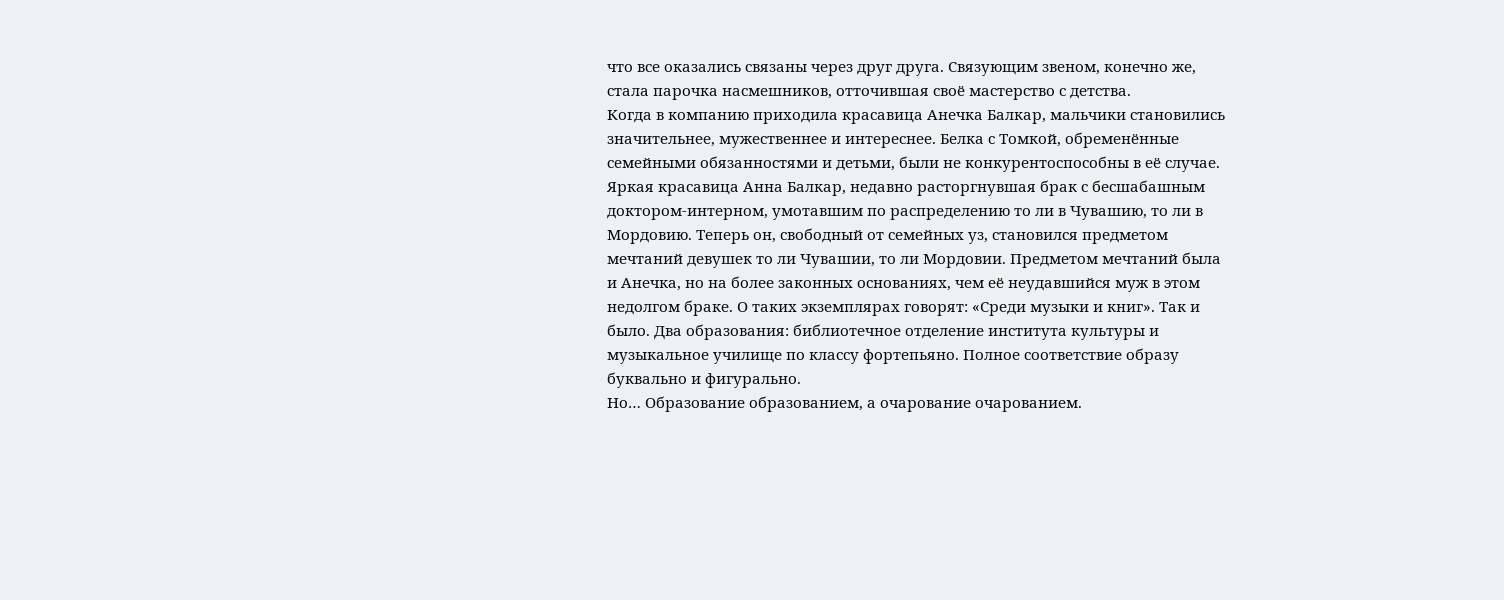что все оказались связаны через друг друга. Связующим звеном, конечно же, стала парочка насмешников, отточившая своё мастерство с детства.
Когда в компанию приходила красавица Анечка Балкар, мальчики становились значительнее, мужественнее и интереснее. Белка с Томкой, обременённые семейными обязанностями и детьми, были не конкурентоспособны в её случае. Яркая красавица Анна Балкар, недавно расторгнувшая брак с бесшабашным доктором-интерном, умотавшим по распределению то ли в Чувашию, то ли в Мордовию. Теперь он, свободный от семейных уз, становился предметом мечтаний девушек то ли Чувашии, то ли Мордовии. Предметом мечтаний была и Анечка, но на более законных основаниях, чем её неудавшийся муж в этом недолгом браке. О таких экземплярах говорят: «Среди музыки и книг». Так и было. Два образования: библиотечное отделение института культуры и музыкальное училище по классу фортепьяно. Полное соответствие образу буквально и фигурально.
Но… Образование образованием, а очарование очарованием.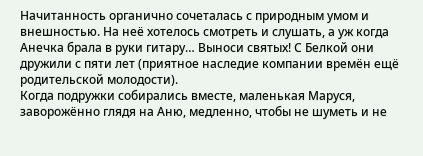Начитанность органично сочеталась с природным умом и внешностью. На неё хотелось смотреть и слушать, а уж когда Анечка брала в руки гитару… Выноси святых! С Белкой они дружили с пяти лет (приятное наследие компании времён ещё родительской молодости).
Когда подружки собирались вместе, маленькая Маруся, заворожённо глядя на Аню, медленно, чтобы не шуметь и не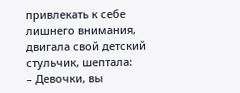привлекать к себе лишнего внимания, двигала свой детский стульчик, шептала:
– Девочки, вы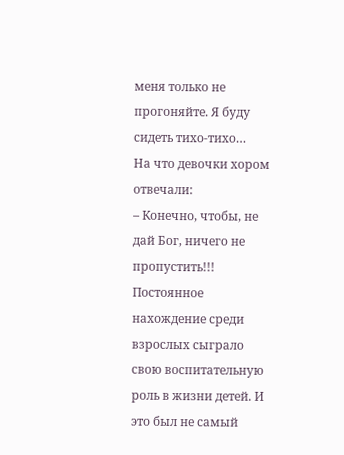меня только не прогоняйте. Я буду сидеть тихо-тихо…
На что девочки хором отвечали:
– Конечно, чтобы, не дай Бог, ничего не пропустить!!!
Постоянное нахождение среди взрослых сыграло свою воспитательную роль в жизни детей. И это был не самый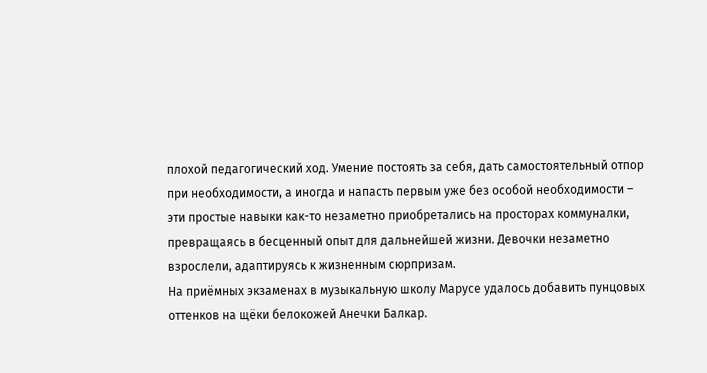плохой педагогический ход. Умение постоять за себя, дать самостоятельный отпор при необходимости, а иногда и напасть первым уже без особой необходимости – эти простые навыки как-то незаметно приобретались на просторах коммуналки, превращаясь в бесценный опыт для дальнейшей жизни. Девочки незаметно взрослели, адаптируясь к жизненным сюрпризам.
На приёмных экзаменах в музыкальную школу Марусе удалось добавить пунцовых оттенков на щёки белокожей Анечки Балкар.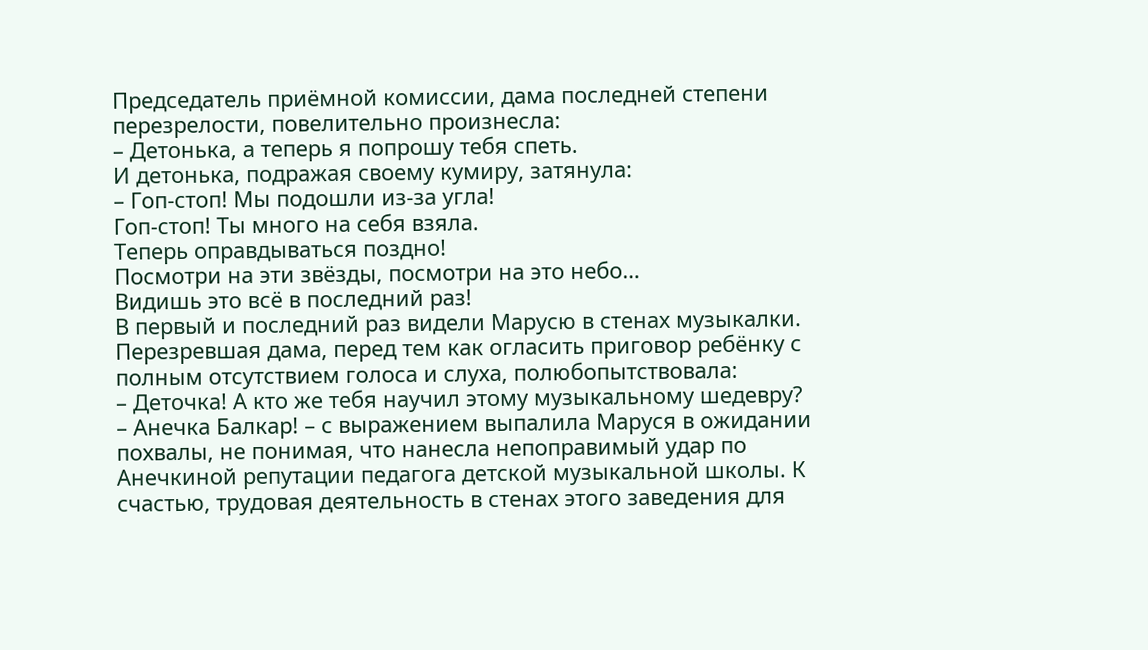Председатель приёмной комиссии, дама последней степени перезрелости, повелительно произнесла:
– Детонька, а теперь я попрошу тебя спеть.
И детонька, подражая своему кумиру, затянула:
– Гоп-стоп! Мы подошли из-за угла!
Гоп-стоп! Ты много на себя взяла.
Теперь оправдываться поздно!
Посмотри на эти звёзды, посмотри на это небо…
Видишь это всё в последний раз!
В первый и последний раз видели Марусю в стенах музыкалки. Перезревшая дама, перед тем как огласить приговор ребёнку с полным отсутствием голоса и слуха, полюбопытствовала:
– Деточка! А кто же тебя научил этому музыкальному шедевру?
– Анечка Балкар! – с выражением выпалила Маруся в ожидании похвалы, не понимая, что нанесла непоправимый удар по Анечкиной репутации педагога детской музыкальной школы. К счастью, трудовая деятельность в стенах этого заведения для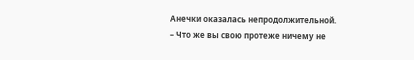Анечки оказалась непродолжительной.
– Что же вы свою протеже ничему не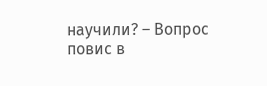научили? – Вопрос повис в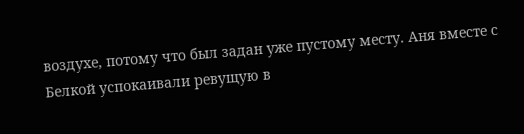воздухе, потому что был задан уже пустому месту. Аня вместе с Белкой успокаивали ревущую в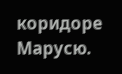коридоре Марусю.